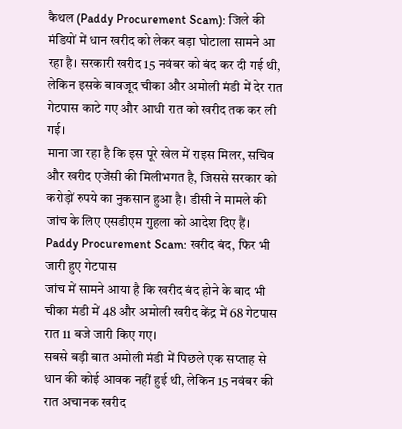कैथल (Paddy Procurement Scam): जिले की मंडियों में धान खरीद को लेकर बड़ा घोटाला सामने आ रहा है। सरकारी खरीद 15 नवंबर को बंद कर दी गई थी, लेकिन इसके बावजूद चीका और अमोली मंडी में देर रात गेटपास काटे गए और आधी रात को खरीद तक कर ली गई।
माना जा रहा है कि इस पूरे खेल में राइस मिलर, सचिव और खरीद एजेंसी की मिलीभगत है, जिससे सरकार को करोड़ों रुपये का नुकसान हुआ है। डीसी ने मामले की जांच के लिए एसडीएम गुहला को आदेश दिए हैं।
Paddy Procurement Scam: खरीद बंद, फिर भी जारी हुए गेटपास
जांच में सामने आया है कि खरीद बंद होने के बाद भी चीका मंडी में 48 और अमोली खरीद केंद्र में 68 गेटपास रात 11 बजे जारी किए गए।
सबसे बड़ी बात अमोली मंडी में पिछले एक सप्ताह से धान की कोई आवक नहीं हुई थी, लेकिन 15 नवंबर की रात अचानक खरीद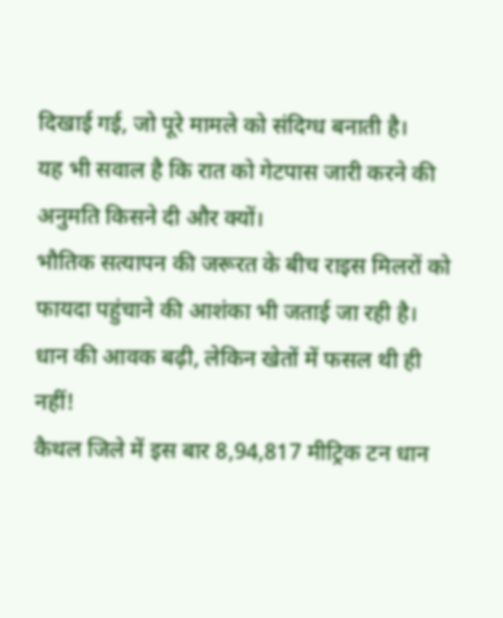दिखाई गई, जो पूरे मामले को संदिग्ध बनाती है।
यह भी सवाल है कि रात को गेटपास जारी करने की अनुमति किसने दी और क्यों।
भौतिक सत्यापन की जरूरत के बीच राइस मिलरों को फायदा पहुंचाने की आशंका भी जताई जा रही है।
धान की आवक बढ़ी, लेकिन खेतों में फसल थी ही नहीं!
कैथल जिले में इस बार 8,94,817 मीट्रिक टन धान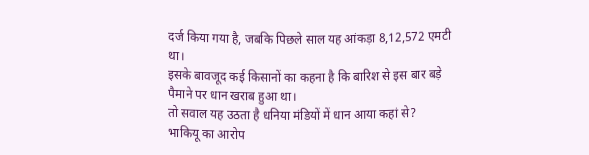दर्ज किया गया है, जबकि पिछले साल यह आंकड़ा 8,12,572 एमटी था।
इसके बावजूद कई किसानों का कहना है कि बारिश से इस बार बड़े पैमाने पर धान खराब हुआ था।
तो सवाल यह उठता है धनिया मंडियों में धान आया कहां से?
भाकियू का आरोप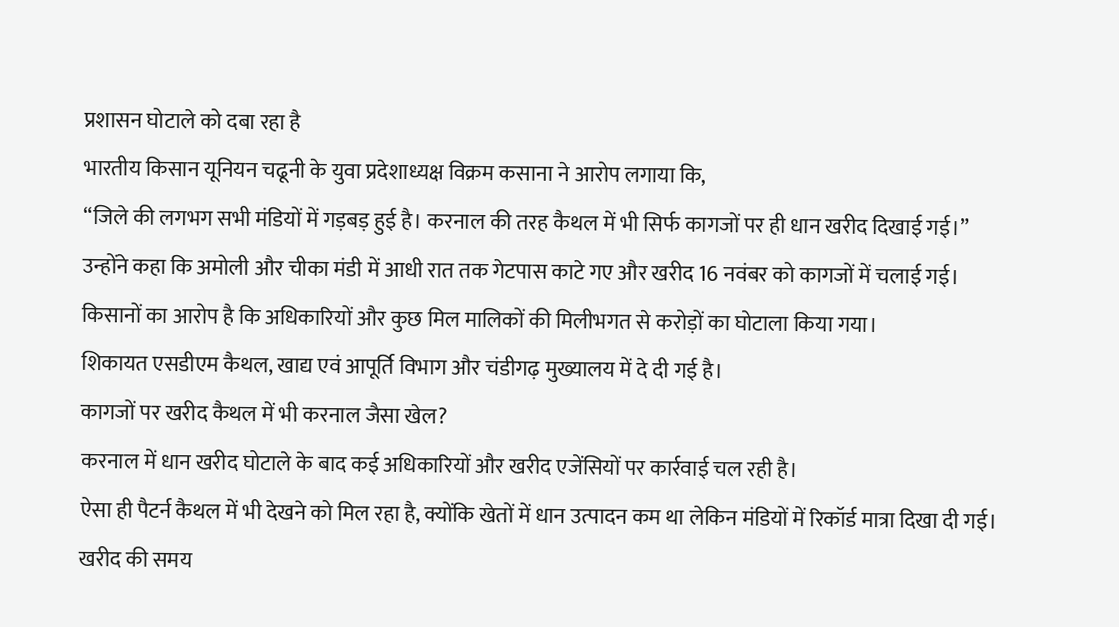प्रशासन घोटाले को दबा रहा है
भारतीय किसान यूनियन चढूनी के युवा प्रदेशाध्यक्ष विक्रम कसाना ने आरोप लगाया कि,
“जिले की लगभग सभी मंडियों में गड़बड़ हुई है। करनाल की तरह कैथल में भी सिर्फ कागजों पर ही धान खरीद दिखाई गई।”
उन्होंने कहा कि अमोली और चीका मंडी में आधी रात तक गेटपास काटे गए और खरीद 16 नवंबर को कागजों में चलाई गई।
किसानों का आरोप है कि अधिकारियों और कुछ मिल मालिकों की मिलीभगत से करोड़ों का घोटाला किया गया।
शिकायत एसडीएम कैथल, खाद्य एवं आपूर्ति विभाग और चंडीगढ़ मुख्यालय में दे दी गई है।
कागजों पर खरीद कैथल में भी करनाल जैसा खेल?
करनाल में धान खरीद घोटाले के बाद कई अधिकारियों और खरीद एजेंसियों पर कार्रवाई चल रही है।
ऐसा ही पैटर्न कैथल में भी देखने को मिल रहा है, क्योंकि खेतों में धान उत्पादन कम था लेकिन मंडियों में रिकॉर्ड मात्रा दिखा दी गई।
खरीद की समय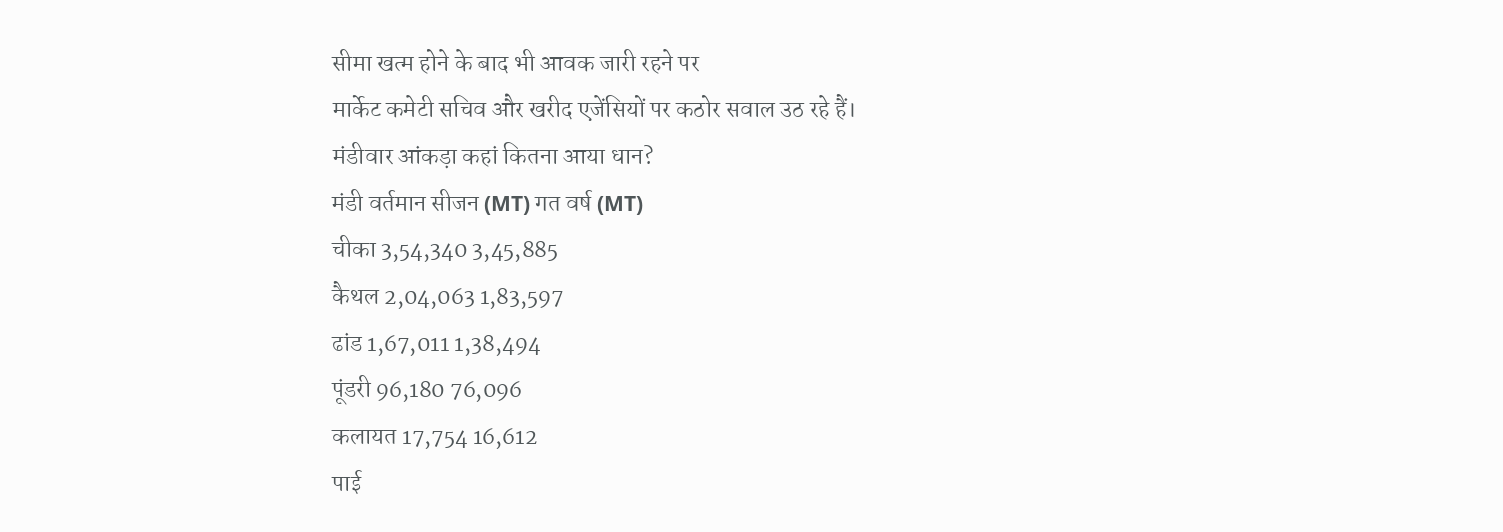सीमा खत्म होने के बाद भी आवक जारी रहने पर
मार्केट कमेटी सचिव और खरीद एजेंसियों पर कठोर सवाल उठ रहे हैं।
मंडीवार आंकड़ा कहां कितना आया धान?
मंडी वर्तमान सीजन (MT) गत वर्ष (MT)
चीका 3,54,340 3,45,885
कैथल 2,04,063 1,83,597
ढांड 1,67,011 1,38,494
पूंडरी 96,180 76,096
कलायत 17,754 16,612
पाई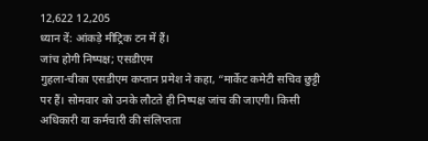12,622 12,205
ध्यान दें: आंकड़े मीट्रिक टन में हैं।
जांच होगी निष्पक्ष; एसडीएम
गुहला-चीका एसडीएम कप्तान प्रमेश ने कहा, “मार्केट कमेटी सचिव छुट्टी पर हैं। सोमवार को उनके लौटते ही निष्पक्ष जांच की जाएगी। किसी अधिकारी या कर्मचारी की संलिप्तता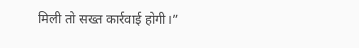मिली तो सख्त कार्रवाई होगी।”